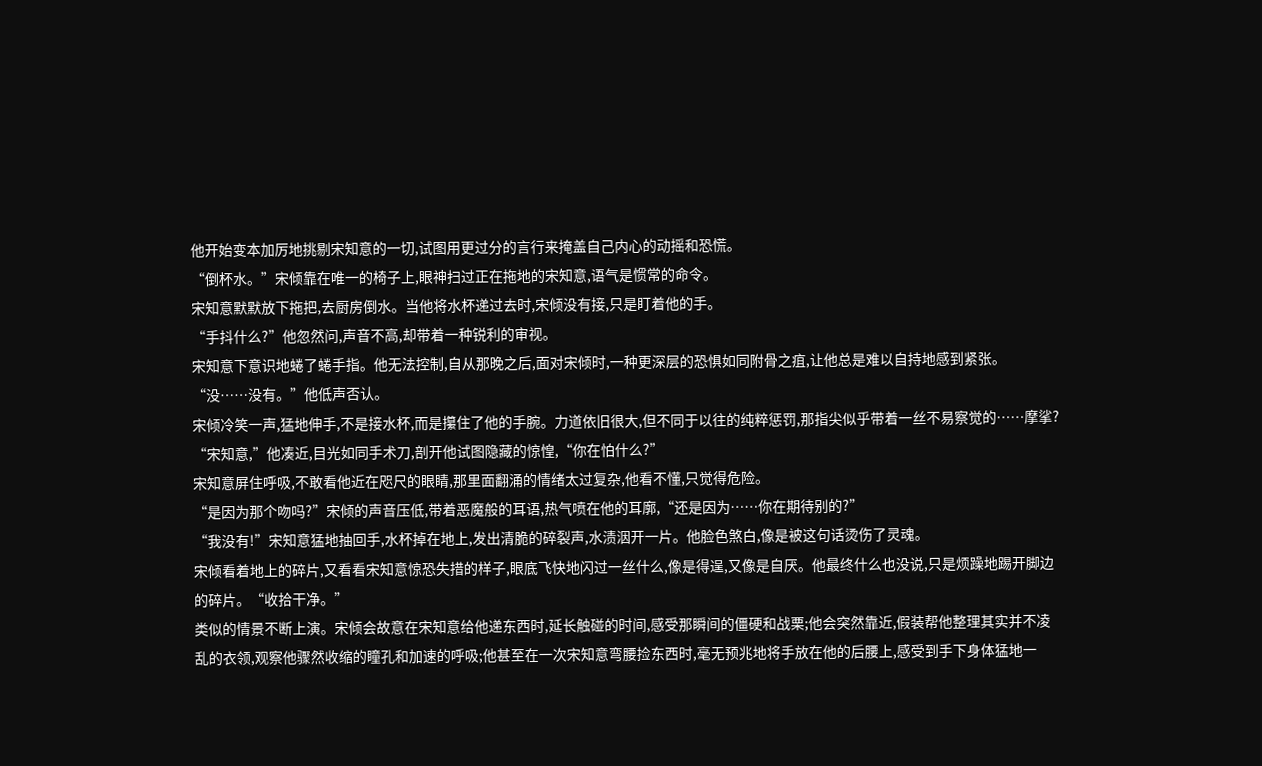他开始变本加厉地挑剔宋知意的一切,试图用更过分的言行来掩盖自己内心的动摇和恐慌。
“倒杯水。”宋倾靠在唯一的椅子上,眼神扫过正在拖地的宋知意,语气是惯常的命令。
宋知意默默放下拖把,去厨房倒水。当他将水杯递过去时,宋倾没有接,只是盯着他的手。
“手抖什么?”他忽然问,声音不高,却带着一种锐利的审视。
宋知意下意识地蜷了蜷手指。他无法控制,自从那晚之后,面对宋倾时,一种更深层的恐惧如同附骨之疽,让他总是难以自持地感到紧张。
“没……没有。”他低声否认。
宋倾冷笑一声,猛地伸手,不是接水杯,而是攥住了他的手腕。力道依旧很大,但不同于以往的纯粹惩罚,那指尖似乎带着一丝不易察觉的……摩挲?
“宋知意,”他凑近,目光如同手术刀,剖开他试图隐藏的惊惶,“你在怕什么?”
宋知意屏住呼吸,不敢看他近在咫尺的眼睛,那里面翻涌的情绪太过复杂,他看不懂,只觉得危险。
“是因为那个吻吗?”宋倾的声音压低,带着恶魔般的耳语,热气喷在他的耳廓,“还是因为……你在期待别的?”
“我没有!”宋知意猛地抽回手,水杯掉在地上,发出清脆的碎裂声,水渍洇开一片。他脸色煞白,像是被这句话烫伤了灵魂。
宋倾看着地上的碎片,又看看宋知意惊恐失措的样子,眼底飞快地闪过一丝什么,像是得逞,又像是自厌。他最终什么也没说,只是烦躁地踢开脚边的碎片。“收拾干净。”
类似的情景不断上演。宋倾会故意在宋知意给他递东西时,延长触碰的时间,感受那瞬间的僵硬和战栗;他会突然靠近,假装帮他整理其实并不凌乱的衣领,观察他骤然收缩的瞳孔和加速的呼吸;他甚至在一次宋知意弯腰捡东西时,毫无预兆地将手放在他的后腰上,感受到手下身体猛地一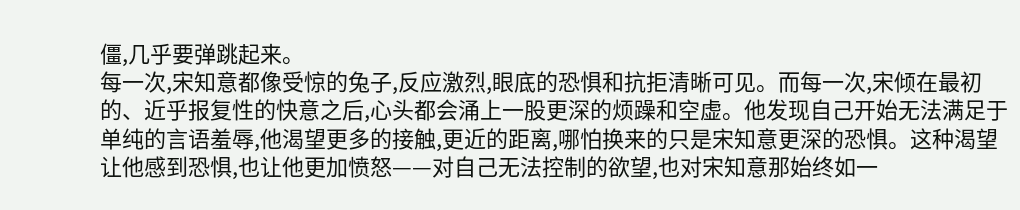僵,几乎要弹跳起来。
每一次,宋知意都像受惊的兔子,反应激烈,眼底的恐惧和抗拒清晰可见。而每一次,宋倾在最初的、近乎报复性的快意之后,心头都会涌上一股更深的烦躁和空虚。他发现自己开始无法满足于单纯的言语羞辱,他渴望更多的接触,更近的距离,哪怕换来的只是宋知意更深的恐惧。这种渴望让他感到恐惧,也让他更加愤怒——对自己无法控制的欲望,也对宋知意那始终如一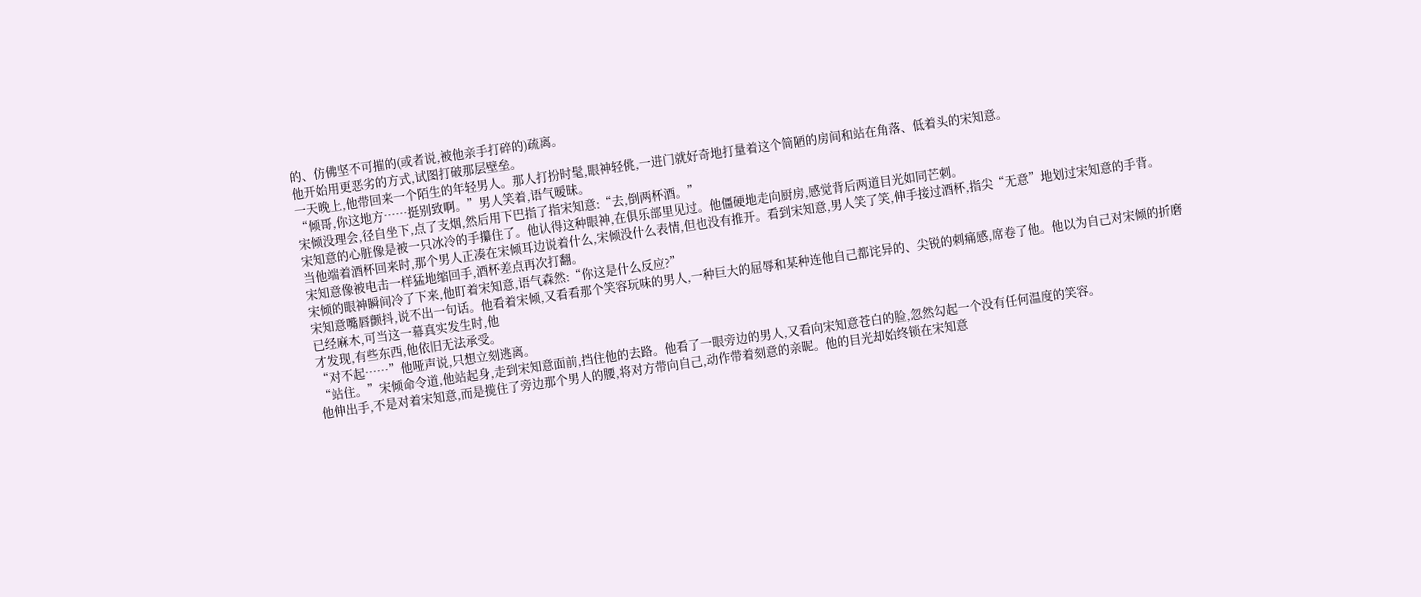的、仿佛坚不可摧的(或者说,被他亲手打碎的)疏离。
他开始用更恶劣的方式,试图打破那层壁垒。
一天晚上,他带回来一个陌生的年轻男人。那人打扮时髦,眼神轻佻,一进门就好奇地打量着这个简陋的房间和站在角落、低着头的宋知意。
“倾哥,你这地方……挺别致啊。”男人笑着,语气暧昧。
宋倾没理会,径自坐下,点了支烟,然后用下巴指了指宋知意:“去,倒两杯酒。”
宋知意的心脏像是被一只冰冷的手攥住了。他认得这种眼神,在俱乐部里见过。他僵硬地走向厨房,感觉背后两道目光如同芒刺。
当他端着酒杯回来时,那个男人正凑在宋倾耳边说着什么,宋倾没什么表情,但也没有推开。看到宋知意,男人笑了笑,伸手接过酒杯,指尖“无意”地划过宋知意的手背。
宋知意像被电击一样猛地缩回手,酒杯差点再次打翻。
宋倾的眼神瞬间冷了下来,他盯着宋知意,语气森然:“你这是什么反应?”
宋知意嘴唇颤抖,说不出一句话。他看着宋倾,又看看那个笑容玩味的男人,一种巨大的屈辱和某种连他自己都诧异的、尖锐的刺痛感,席卷了他。他以为自己对宋倾的折磨已经麻木,可当这一幕真实发生时,他
才发现,有些东西,他依旧无法承受。
“对不起……”他哑声说,只想立刻逃离。
“站住。”宋倾命令道,他站起身,走到宋知意面前,挡住他的去路。他看了一眼旁边的男人,又看向宋知意苍白的脸,忽然勾起一个没有任何温度的笑容。
他伸出手,不是对着宋知意,而是揽住了旁边那个男人的腰,将对方带向自己,动作带着刻意的亲昵。他的目光却始终锁在宋知意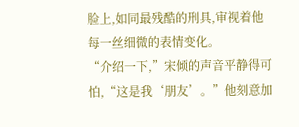脸上,如同最残酷的刑具,审视着他每一丝细微的表情变化。
“介绍一下,”宋倾的声音平静得可怕,“这是我‘朋友’。”他刻意加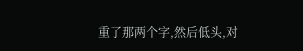重了那两个字,然后低头,对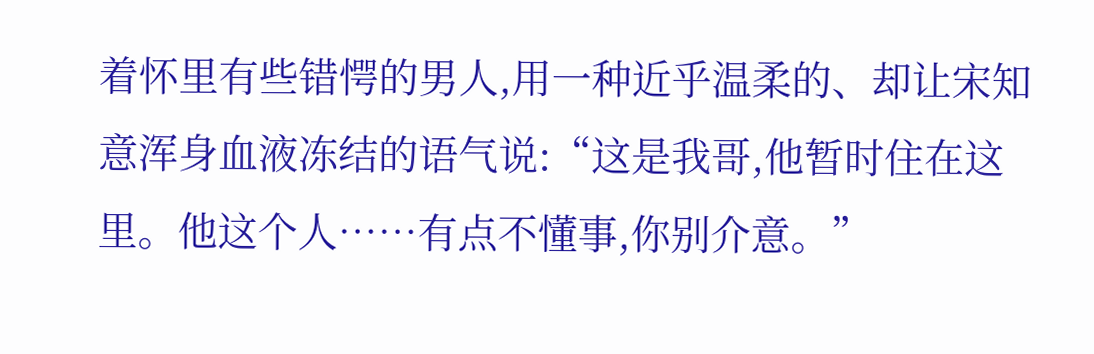着怀里有些错愕的男人,用一种近乎温柔的、却让宋知意浑身血液冻结的语气说:“这是我哥,他暂时住在这里。他这个人……有点不懂事,你别介意。”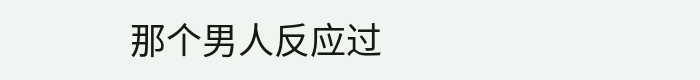那个男人反应过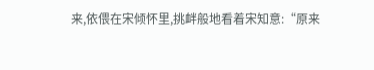来,依偎在宋倾怀里,挑衅般地看着宋知意:“原来